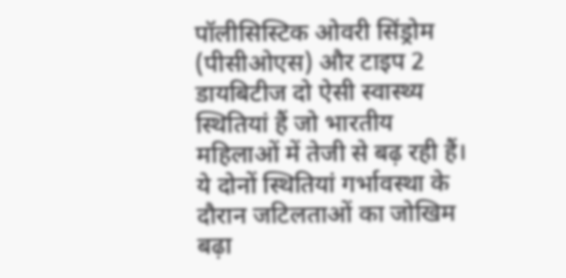पॉलीसिस्टिक ओवरी सिंड्रोम (पीसीओएस) और टाइप 2 डायबिटीज दो ऐसी स्वास्थ्य स्थितियां हैं जो भारतीय महिलाओं में तेजी से बढ़ रही हैं। ये दोनों स्थितियां गर्भावस्था के दौरान जटिलताओं का जोखिम बढ़ा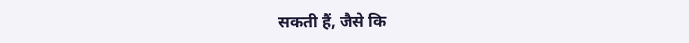सकती हैं, जैसे कि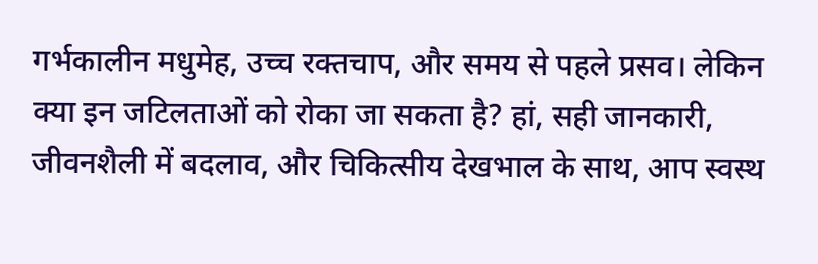गर्भकालीन मधुमेह, उच्च रक्तचाप, और समय से पहले प्रसव। लेकिन क्या इन जटिलताओं को रोका जा सकता है? हां, सही जानकारी, जीवनशैली में बदलाव, और चिकित्सीय देखभाल के साथ, आप स्वस्थ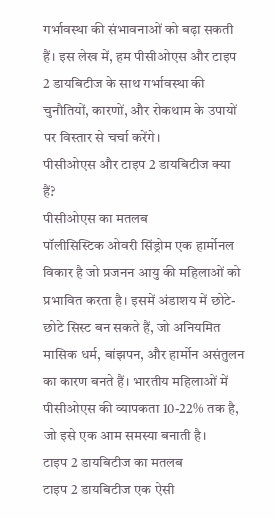गर्भावस्था की संभावनाओं को बढ़ा सकती हैं। इस लेख में, हम पीसीओएस और टाइप 2 डायबिटीज के साथ गर्भावस्था की चुनौतियों, कारणों, और रोकथाम के उपायों पर विस्तार से चर्चा करेंगे।
पीसीओएस और टाइप 2 डायबिटीज क्या हैं?
पीसीओएस का मतलब
पॉलीसिस्टिक ओवरी सिंड्रोम एक हार्मोनल विकार है जो प्रजनन आयु की महिलाओं को प्रभावित करता है। इसमें अंडाशय में छोटे-छोटे सिस्ट बन सकते हैं, जो अनियमित मासिक धर्म, बांझपन, और हार्मोन असंतुलन का कारण बनते हैं। भारतीय महिलाओं में पीसीओएस की व्यापकता 10-22% तक है, जो इसे एक आम समस्या बनाती है।
टाइप 2 डायबिटीज का मतलब
टाइप 2 डायबिटीज एक ऐसी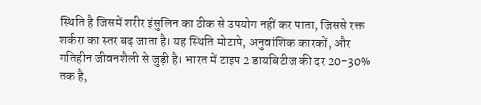स्थिति है जिसमें शरीर इंसुलिन का ठीक से उपयोग नहीं कर पाता, जिससे रक्त शर्करा का स्तर बढ़ जाता है। यह स्थिति मोटापे, अनुवांशिक कारकों, और गतिहीन जीवनशैली से जुड़ी है। भारत में टाइप 2 डायबिटीज की दर 20-30% तक है,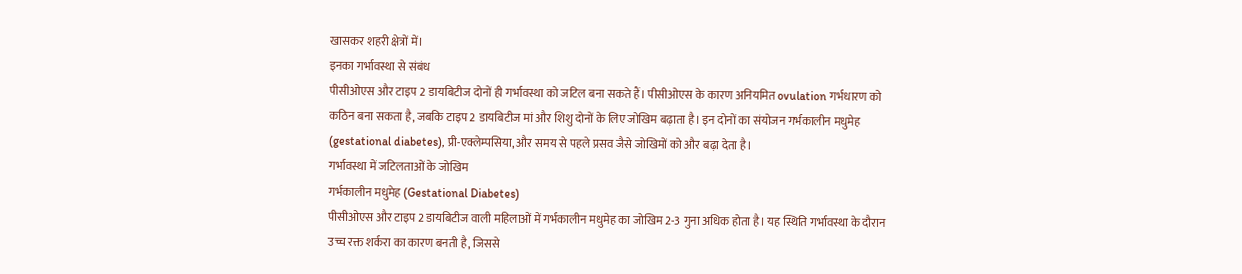खासकर शहरी क्षेत्रों में।
इनका गर्भावस्था से संबंध
पीसीओएस और टाइप 2 डायबिटीज दोनों ही गर्भावस्था को जटिल बना सकते हैं। पीसीओएस के कारण अनियमित ovulation गर्भधारण को कठिन बना सकता है, जबकि टाइप 2 डायबिटीज मां और शिशु दोनों के लिए जोखिम बढ़ाता है। इन दोनों का संयोजन गर्भकालीन मधुमेह (gestational diabetes), प्री-एक्लेम्पसिया, और समय से पहले प्रसव जैसे जोखिमों को और बढ़ा देता है।
गर्भावस्था में जटिलताओं के जोखिम
गर्भकालीन मधुमेह (Gestational Diabetes)
पीसीओएस और टाइप 2 डायबिटीज वाली महिलाओं में गर्भकालीन मधुमेह का जोखिम 2-3 गुना अधिक होता है। यह स्थिति गर्भावस्था के दौरान उच्च रक्त शर्करा का कारण बनती है, जिससे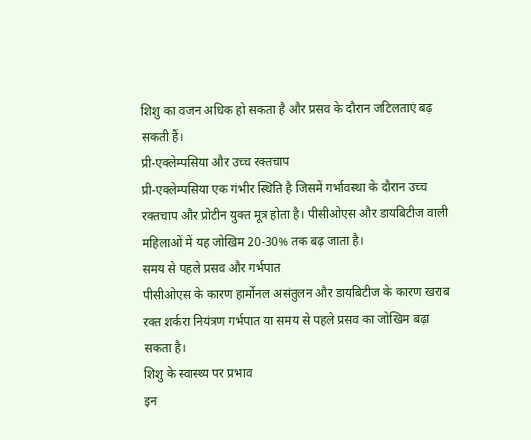शिशु का वजन अधिक हो सकता है और प्रसव के दौरान जटिलताएं बढ़ सकती हैं।
प्री-एक्लेम्पसिया और उच्च रक्तचाप
प्री-एक्लेम्पसिया एक गंभीर स्थिति है जिसमें गर्भावस्था के दौरान उच्च रक्तचाप और प्रोटीन युक्त मूत्र होता है। पीसीओएस और डायबिटीज वाली महिलाओं में यह जोखिम 20-30% तक बढ़ जाता है।
समय से पहले प्रसव और गर्भपात
पीसीओएस के कारण हार्मोनल असंतुलन और डायबिटीज के कारण खराब रक्त शर्करा नियंत्रण गर्भपात या समय से पहले प्रसव का जोखिम बढ़ा सकता है।
शिशु के स्वास्थ्य पर प्रभाव
इन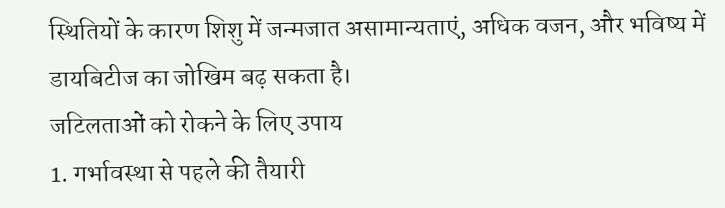स्थितियों के कारण शिशु में जन्मजात असामान्यताएं, अधिक वजन, और भविष्य में डायबिटीज का जोखिम बढ़ सकता है।
जटिलताओं को रोकने के लिए उपाय
1. गर्भावस्था से पहले की तैयारी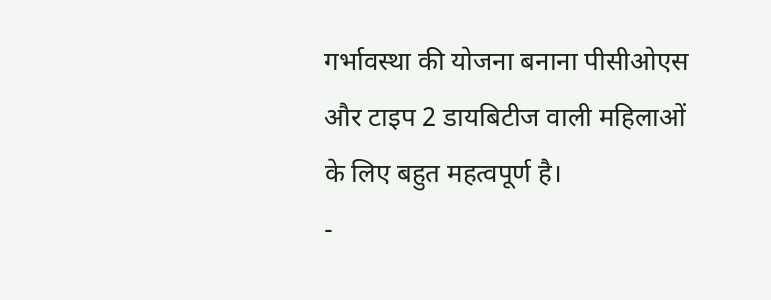गर्भावस्था की योजना बनाना पीसीओएस और टाइप 2 डायबिटीज वाली महिलाओं के लिए बहुत महत्वपूर्ण है।
-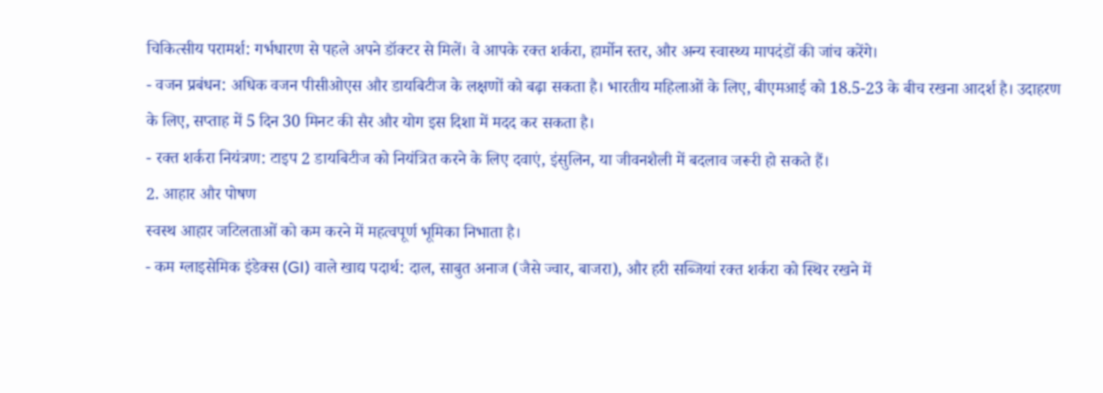चिकित्सीय परामर्श: गर्भधारण से पहले अपने डॉक्टर से मिलें। वे आपके रक्त शर्करा, हार्मोन स्तर, और अन्य स्वास्थ्य मापदंडों की जांच करेंगे।
- वजन प्रबंधन: अधिक वजन पीसीओएस और डायबिटीज के लक्षणों को बढ़ा सकता है। भारतीय महिलाओं के लिए, बीएमआई को 18.5-23 के बीच रखना आदर्श है। उदाहरण के लिए, सप्ताह में 5 दिन 30 मिनट की सैर और योग इस दिशा में मदद कर सकता है।
- रक्त शर्करा नियंत्रण: टाइप 2 डायबिटीज को नियंत्रित करने के लिए दवाएं, इंसुलिन, या जीवनशैली में बदलाव जरूरी हो सकते हैं।
2. आहार और पोषण
स्वस्थ आहार जटिलताओं को कम करने में महत्वपूर्ण भूमिका निभाता है।
- कम ग्लाइसेमिक इंडेक्स (GI) वाले खाद्य पदार्थ: दाल, साबुत अनाज (जैसे ज्वार, बाजरा), और हरी सब्जियां रक्त शर्करा को स्थिर रखने में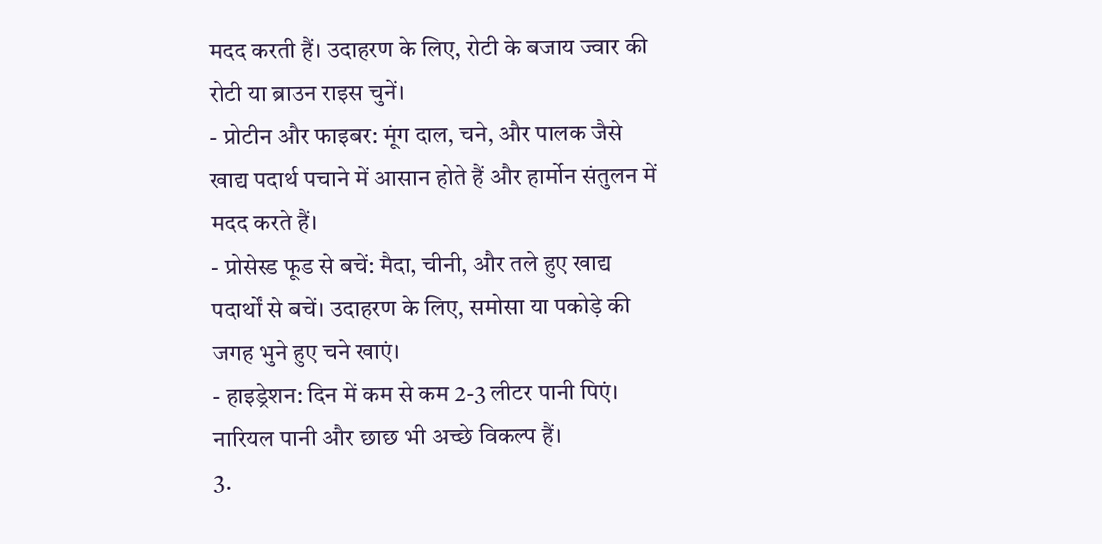मदद करती हैं। उदाहरण के लिए, रोटी के बजाय ज्वार की रोटी या ब्राउन राइस चुनें।
- प्रोटीन और फाइबर: मूंग दाल, चने, और पालक जैसे खाद्य पदार्थ पचाने में आसान होते हैं और हार्मोन संतुलन में मदद करते हैं।
- प्रोसेस्ड फूड से बचें: मैदा, चीनी, और तले हुए खाद्य पदार्थों से बचें। उदाहरण के लिए, समोसा या पकोड़े की जगह भुने हुए चने खाएं।
- हाइड्रेशन: दिन में कम से कम 2-3 लीटर पानी पिएं। नारियल पानी और छाछ भी अच्छे विकल्प हैं।
3.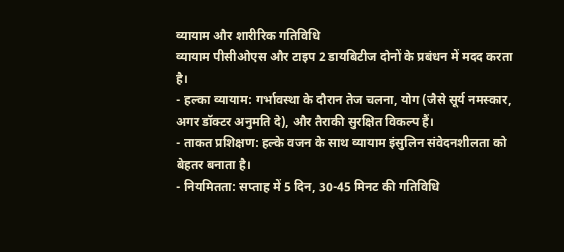व्यायाम और शारीरिक गतिविधि
व्यायाम पीसीओएस और टाइप 2 डायबिटीज दोनों के प्रबंधन में मदद करता है।
- हल्का व्यायाम: गर्भावस्था के दौरान तेज चलना, योग (जैसे सूर्य नमस्कार, अगर डॉक्टर अनुमति दे), और तैराकी सुरक्षित विकल्प हैं।
- ताकत प्रशिक्षण: हल्के वजन के साथ व्यायाम इंसुलिन संवेदनशीलता को बेहतर बनाता है।
- नियमितता: सप्ताह में 5 दिन, 30-45 मिनट की गतिविधि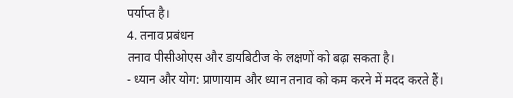पर्याप्त है।
4. तनाव प्रबंधन
तनाव पीसीओएस और डायबिटीज के लक्षणों को बढ़ा सकता है।
- ध्यान और योग: प्राणायाम और ध्यान तनाव को कम करने में मदद करते हैं।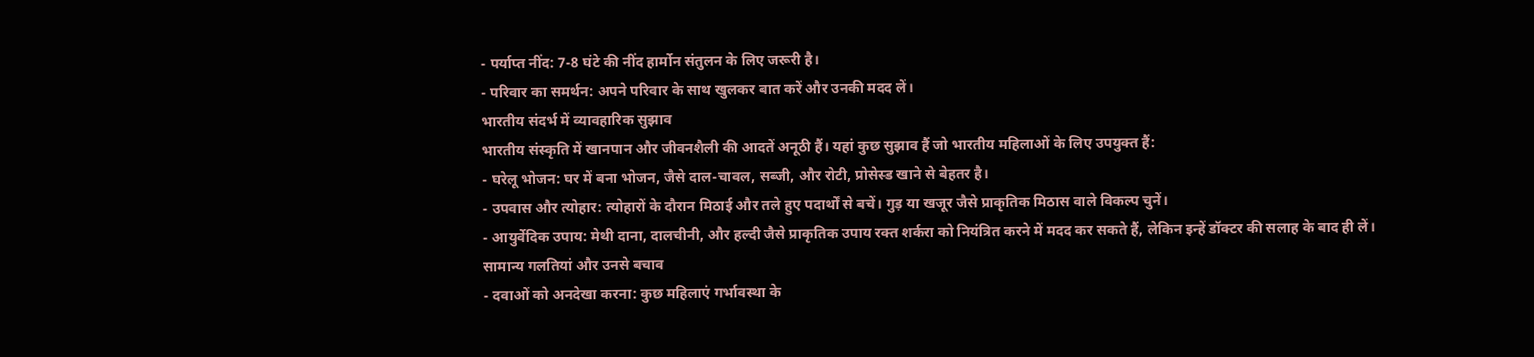- पर्याप्त नींद: 7-8 घंटे की नींद हार्मोन संतुलन के लिए जरूरी है।
- परिवार का समर्थन: अपने परिवार के साथ खुलकर बात करें और उनकी मदद लें।
भारतीय संदर्भ में व्यावहारिक सुझाव
भारतीय संस्कृति में खानपान और जीवनशैली की आदतें अनूठी हैं। यहां कुछ सुझाव हैं जो भारतीय महिलाओं के लिए उपयुक्त हैं:
- घरेलू भोजन: घर में बना भोजन, जैसे दाल-चावल, सब्जी, और रोटी, प्रोसेस्ड खाने से बेहतर है।
- उपवास और त्योहार: त्योहारों के दौरान मिठाई और तले हुए पदार्थों से बचें। गुड़ या खजूर जैसे प्राकृतिक मिठास वाले विकल्प चुनें।
- आयुर्वेदिक उपाय: मेथी दाना, दालचीनी, और हल्दी जैसे प्राकृतिक उपाय रक्त शर्करा को नियंत्रित करने में मदद कर सकते हैं, लेकिन इन्हें डॉक्टर की सलाह के बाद ही लें।
सामान्य गलतियां और उनसे बचाव
- दवाओं को अनदेखा करना: कुछ महिलाएं गर्भावस्था के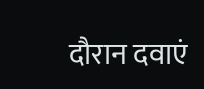दौरान दवाएं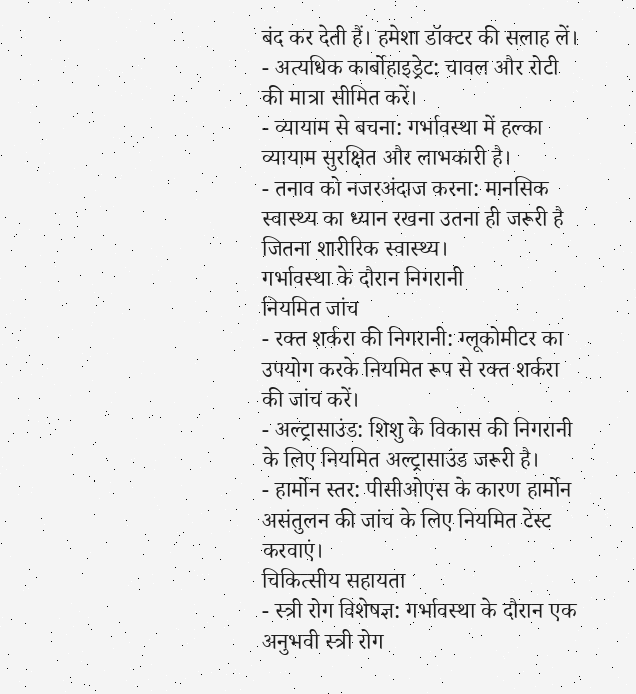बंद कर देती हैं। हमेशा डॉक्टर की सलाह लें।
- अत्यधिक कार्बोहाइड्रेट: चावल और रोटी की मात्रा सीमित करें।
- व्यायाम से बचना: गर्भावस्था में हल्का व्यायाम सुरक्षित और लाभकारी है।
- तनाव को नजरअंदाज करना: मानसिक स्वास्थ्य का ध्यान रखना उतना ही जरूरी है जितना शारीरिक स्वास्थ्य।
गर्भावस्था के दौरान निगरानी
नियमित जांच
- रक्त शर्करा की निगरानी: ग्लूकोमीटर का उपयोग करके नियमित रूप से रक्त शर्करा की जांच करें।
- अल्ट्रासाउंड: शिशु के विकास की निगरानी के लिए नियमित अल्ट्रासाउंड जरूरी है।
- हार्मोन स्तर: पीसीओएस के कारण हार्मोन असंतुलन की जांच के लिए नियमित टेस्ट करवाएं।
चिकित्सीय सहायता
- स्त्री रोग विशेषज्ञ: गर्भावस्था के दौरान एक अनुभवी स्त्री रोग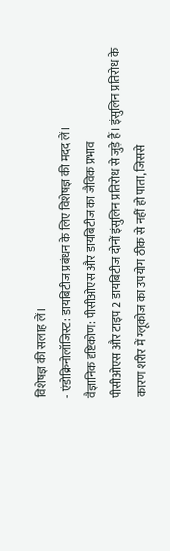विशेषज्ञ की सलाह लें।
- एंडोक्रिनोलॉजिस्ट: डायबिटीज प्रबंधन के लिए विशेषज्ञ की मदद लें।
वैज्ञानिक दृष्टिकोण: पीसीओएस और डायबिटीज का जैविक प्रभाव
पीसीओएस और टाइप 2 डायबिटीज दोनों इंसुलिन प्रतिरोध से जुड़े हैं। इंसुलिन प्रतिरोध के कारण शरीर में ग्लूकोज का उपयोग ठीक से नहीं हो पाता, जिससे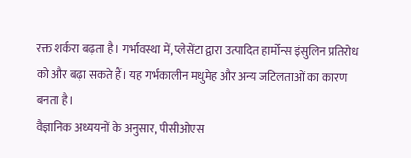रक्त शर्करा बढ़ता है। गर्भावस्था में, प्लेसेंटा द्वारा उत्पादित हार्मोन्स इंसुलिन प्रतिरोध को और बढ़ा सकते हैं। यह गर्भकालीन मधुमेह और अन्य जटिलताओं का कारण बनता है।
वैज्ञानिक अध्ययनों के अनुसार, पीसीओएस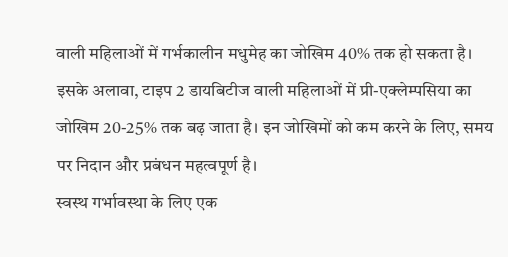वाली महिलाओं में गर्भकालीन मधुमेह का जोखिम 40% तक हो सकता है। इसके अलावा, टाइप 2 डायबिटीज वाली महिलाओं में प्री-एक्लेम्पसिया का जोखिम 20-25% तक बढ़ जाता है। इन जोखिमों को कम करने के लिए, समय पर निदान और प्रबंधन महत्वपूर्ण है।
स्वस्थ गर्भावस्था के लिए एक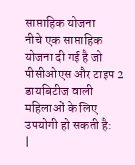साप्ताहिक योजना
नीचे एक साप्ताहिक योजना दी गई है जो पीसीओएस और टाइप 2 डायबिटीज वाली महिलाओं के लिए उपयोगी हो सकती है:
|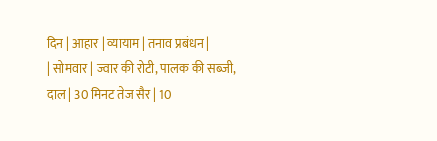दिन | आहार | व्यायाम | तनाव प्रबंधन |
| सोमवार | ज्वार की रोटी, पालक की सब्जी, दाल | 30 मिनट तेज सैर | 10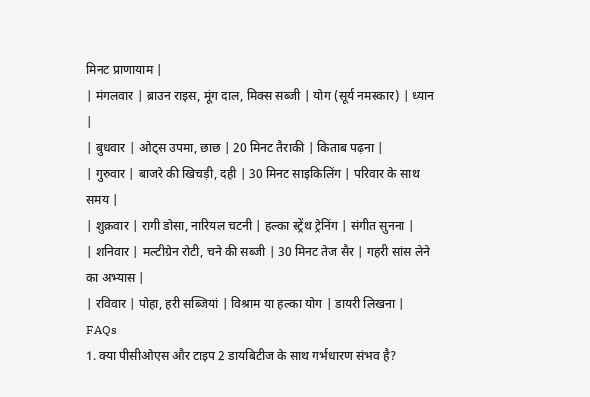मिनट प्राणायाम |
| मंगलवार | ब्राउन राइस, मूंग दाल, मिक्स सब्जी | योग (सूर्य नमस्कार) | ध्यान |
| बुधवार | ओट्स उपमा, छाछ | 20 मिनट तैराकी | किताब पढ़ना |
| गुरुवार | बाजरे की खिचड़ी, दही | 30 मिनट साइकिलिंग | परिवार के साथ समय |
| शुक्रवार | रागी डोसा, नारियल चटनी | हल्का स्ट्रेंथ ट्रेनिंग | संगीत सुनना |
| शनिवार | मल्टीग्रेन रोटी, चने की सब्जी | 30 मिनट तेज सैर | गहरी सांस लेने का अभ्यास |
| रविवार | पोहा, हरी सब्जियां | विश्राम या हल्का योग | डायरी लिखना |
FAQs
1. क्या पीसीओएस और टाइप 2 डायबिटीज के साथ गर्भधारण संभव है?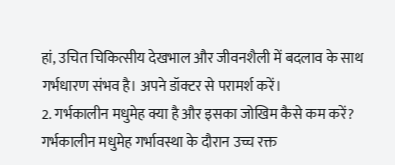हां, उचित चिकित्सीय देखभाल और जीवनशैली में बदलाव के साथ गर्भधारण संभव है। अपने डॉक्टर से परामर्श करें।
2. गर्भकालीन मधुमेह क्या है और इसका जोखिम कैसे कम करें?
गर्भकालीन मधुमेह गर्भावस्था के दौरान उच्च रक्त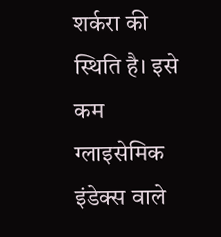शर्करा की स्थिति है। इसे कम ग्लाइसेमिक इंडेक्स वाले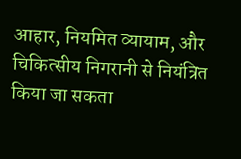आहार, नियमित व्यायाम, और चिकित्सीय निगरानी से नियंत्रित किया जा सकता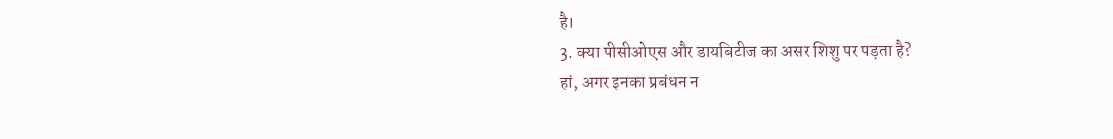है।
3. क्या पीसीओएस और डायबिटीज का असर शिशु पर पड़ता है?
हां, अगर इनका प्रबंधन न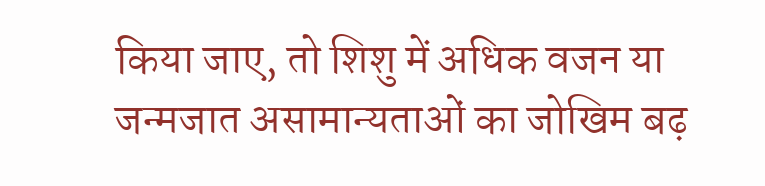किया जाए, तो शिशु में अधिक वजन या जन्मजात असामान्यताओं का जोखिम बढ़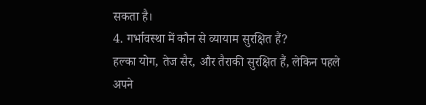सकता है।
4. गर्भावस्था में कौन से व्यायाम सुरक्षित हैं?
हल्का योग, तेज सैर, और तैराकी सुरक्षित हैं, लेकिन पहले अपने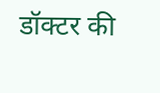डॉक्टर की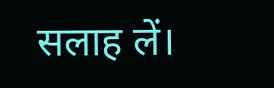सलाह लें।